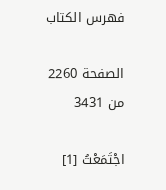فهرس الكتاب

الصفحة 2260 من 3431

اجْتَمَعْتُ [1]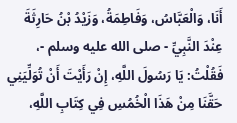أَنَا، وَالْعَبَّاسُ، وَفَاطِمَةُ، وَزَيْدُ بْنُ حَارِثَةَ عِنْدَ النَّبِيِّ - صلى الله عليه وسلم -، فَقُلْتُ: يَا رَسُولَ اللَّهِ، إِنْ رَأَيْتَ أَنْ تُوَلِّيَنِي حَقَّنَا مِنْ هَذَا الْخُمُسِ فِي كِتَابِ اللَّهِ،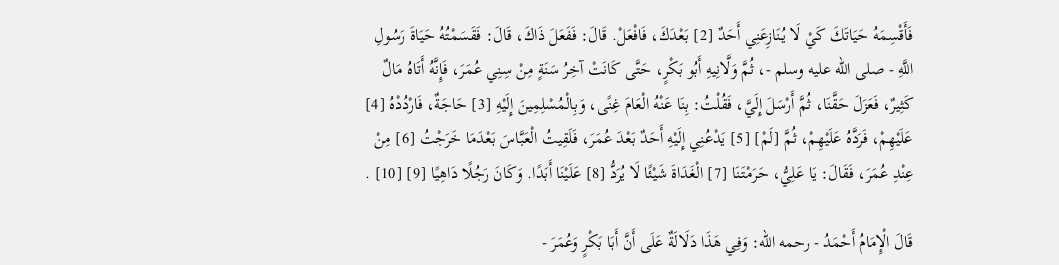فَأَقْسِمَهُ حَيَاتَكَ كَيْ لَا يُنَازِعَنِي أَحَدٌ [2] بَعْدَكَ، فَافْعَلْ. قَالَ: فَفَعَلَ ذَاكَ، قَالَ: فَقَسَمْتُهُ حَيَاةَ رَسُولِ اللَّهِ - صلى الله عليه وسلم -، ثُمَّ وَلَّانِيهِ أَبُو بَكْرٍ، حَتَّى كَانَتْ آخِرُ سَنَةٍ مِنْ سِنِي عُمَرَ، فَإِنَّهُ أَتَاهُ مَالٌ كَثِيرٌ، فَعَزَلَ حَقَّنَا، ثُمَّ أَرْسَلَ إِلَيَّ، فَقُلْتُ: بِنَا عَنْهُ الْعَامَ غِنًى، وَبِالْمُسْلِمِينَ إِلَيْهِ [3] حَاجَةٌ، فَارْدُدْهُ [4] عَلَيْهِمْ، فَرَدَّهُ عَلَيْهِمْ، ثُمَّ [لَمْ] [5] يَدْعُنِي إِلَيْهِ أَحَدٌ بَعْدَ عُمَرَ، فَلَقِيتُ الْعَبَّاسَ بَعْدَمَا خَرَجْتُ [6] مِنْ عِنْدِ عُمَرَ، فَقَالَ: يَا عَلِيُّ، حَرَمْتَنَا [7] الْغَدَاةَ شَيْئًا لَا يُرَدُّ [8] عَلَيْنَا أَبَدًا. وَكَانَ رَجُلًا دَاهِيًا [9] [10] .

قَالَ الْإِمَامُ أَحْمَدُ - رحمه الله: وَفِي هَذَا دَلَالَةٌ عَلَى أَنَّ أَبَا بَكْرٍ وَعُمَرَ -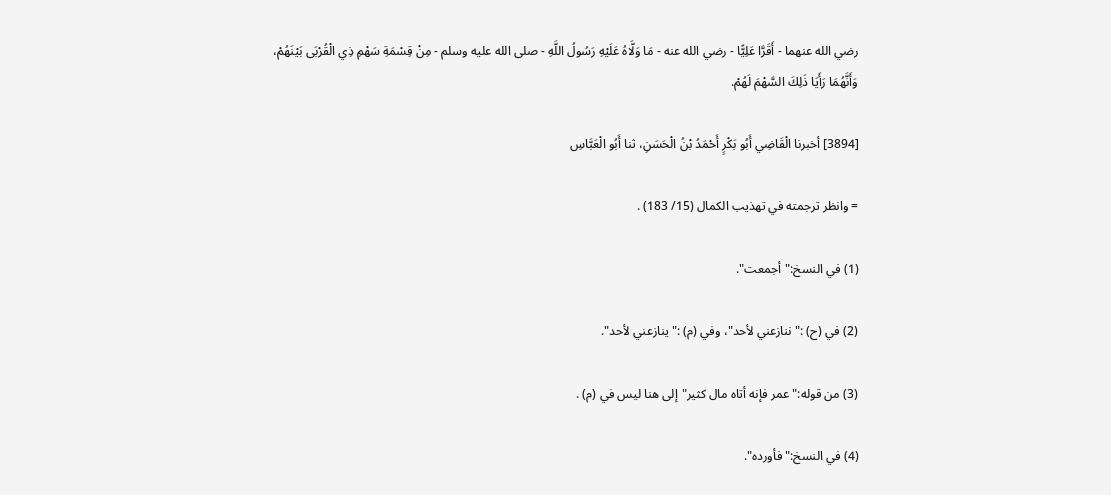رضي الله عنهما - أَقَرَّا عَلِيًّا - رضي الله عنه - مَا وَلَّاهُ عَلَيْهِ رَسُولُ اللَّهِ - صلى الله عليه وسلم - مِنْ قِسْمَةِ سَهْمِ ذِي الْقُرْبَى بَيْنَهُمْ، وَأَنَّهُمَا رَأَيَا ذَلِكَ السَّهْمَ لَهُمْ.

[3894] أخبرنا الْقَاضِي أَبُو بَكْرٍ أَحْمَدُ بْنُ الْحَسَنِ، ثنا أَبُو الْعَبَّاسِ

= وانظر ترجمته في تهذيب الكمال (15/ 183) .

(1) في النسخ:"أجمعت".

(2) في (ح) :"ننازعني لأحد"، وفي (م) :"ينازعني لأحد".

(3) من قوله:"عمر فإنه أتاه مال كثير"إلى هنا ليس في (م) .

(4) في النسخ:"فأورده".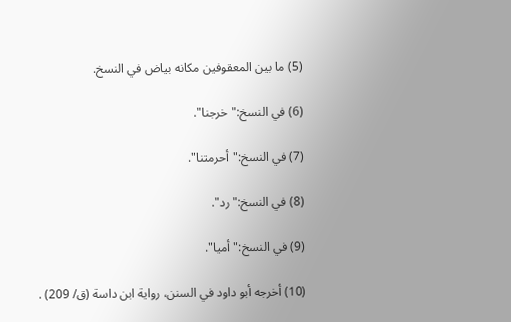(5) ما بين المعقوفين مكانه بياض في النسخ.

(6) في النسخ:"خرجنا".

(7) في النسخ:"أحرمتنا".

(8) في النسخ:"رد".

(9) في النسخ:"أميا".

(10) أخرجه أبو داود في السنن، رواية ابن داسة (ق/ 209) .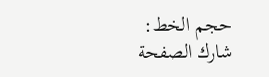حجم الخط:
شارك الصفحة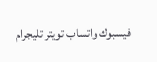فيسبوك واتساب تويتر تليجرام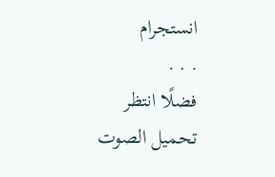انستجرام
. . .
فضلًا انتظر تحميل الصوت